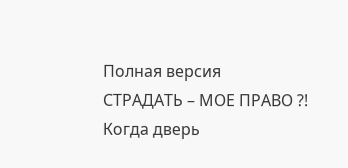Полная версия
СТРАДАТЬ – МОЕ ПРАВО ?!
Когда дверь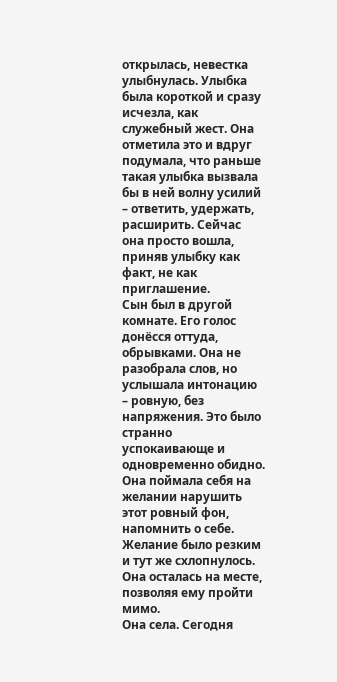открылась, невестка улыбнулась. Улыбка была короткой и сразу исчезла, как служебный жест. Она отметила это и вдруг подумала, что раньше такая улыбка вызвала бы в ней волну усилий – ответить, удержать, расширить. Сейчас она просто вошла, приняв улыбку как факт, не как приглашение.
Сын был в другой комнате. Его голос донёсся оттуда, обрывками. Она не разобрала слов, но услышала интонацию – ровную, без напряжения. Это было странно успокаивающе и одновременно обидно. Она поймала себя на желании нарушить этот ровный фон, напомнить о себе. Желание было резким и тут же схлопнулось. Она осталась на месте, позволяя ему пройти мимо.
Она села. Сегодня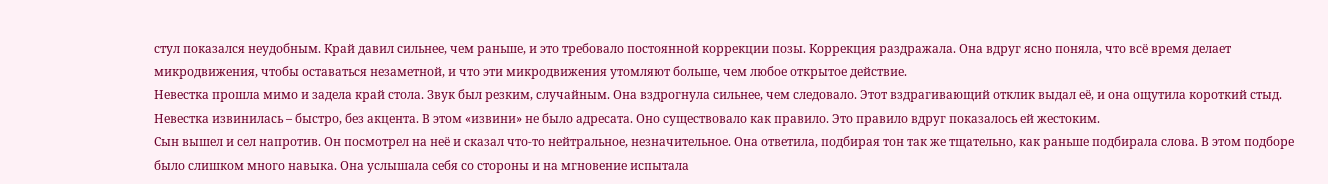стул показался неудобным. Край давил сильнее, чем раньше, и это требовало постоянной коррекции позы. Коррекция раздражала. Она вдруг ясно поняла, что всё время делает микродвижения, чтобы оставаться незаметной, и что эти микродвижения утомляют больше, чем любое открытое действие.
Невестка прошла мимо и задела край стола. Звук был резким, случайным. Она вздрогнула сильнее, чем следовало. Этот вздрагивающий отклик выдал её, и она ощутила короткий стыд. Невестка извинилась – быстро, без акцента. В этом «извини» не было адресата. Оно существовало как правило. Это правило вдруг показалось ей жестоким.
Сын вышел и сел напротив. Он посмотрел на неё и сказал что-то нейтральное, незначительное. Она ответила, подбирая тон так же тщательно, как раньше подбирала слова. В этом подборе было слишком много навыка. Она услышала себя со стороны и на мгновение испытала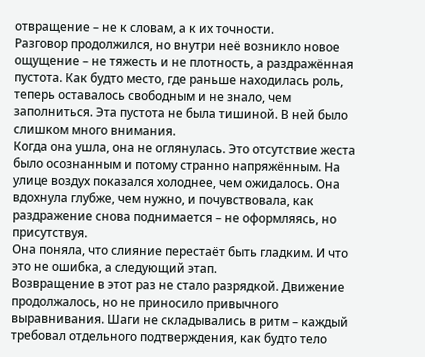отвращение – не к словам, а к их точности.
Разговор продолжился, но внутри неё возникло новое ощущение – не тяжесть и не плотность, а раздражённая пустота. Как будто место, где раньше находилась роль, теперь оставалось свободным и не знало, чем заполниться. Эта пустота не была тишиной. В ней было слишком много внимания.
Когда она ушла, она не оглянулась. Это отсутствие жеста было осознанным и потому странно напряжённым. На улице воздух показался холоднее, чем ожидалось. Она вдохнула глубже, чем нужно, и почувствовала, как раздражение снова поднимается – не оформляясь, но присутствуя.
Она поняла, что слияние перестаёт быть гладким. И что это не ошибка, а следующий этап.
Возвращение в этот раз не стало разрядкой. Движение продолжалось, но не приносило привычного выравнивания. Шаги не складывались в ритм – каждый требовал отдельного подтверждения, как будто тело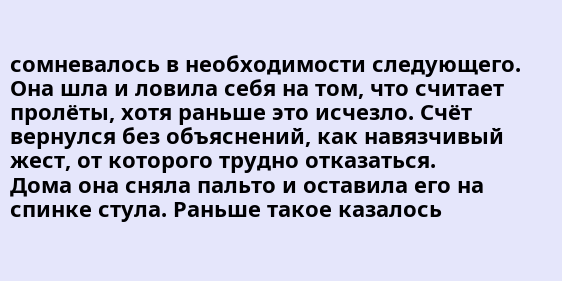сомневалось в необходимости следующего. Она шла и ловила себя на том, что считает пролёты, хотя раньше это исчезло. Счёт вернулся без объяснений, как навязчивый жест, от которого трудно отказаться.
Дома она сняла пальто и оставила его на спинке стула. Раньше такое казалось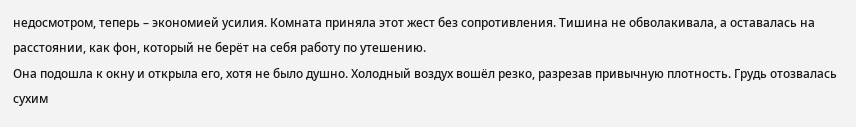недосмотром, теперь – экономией усилия. Комната приняла этот жест без сопротивления. Тишина не обволакивала, а оставалась на расстоянии, как фон, который не берёт на себя работу по утешению.
Она подошла к окну и открыла его, хотя не было душно. Холодный воздух вошёл резко, разрезав привычную плотность. Грудь отозвалась сухим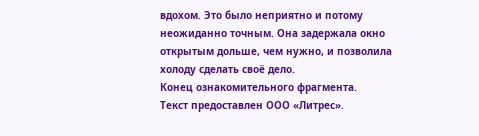вдохом. Это было неприятно и потому неожиданно точным. Она задержала окно открытым дольше, чем нужно, и позволила холоду сделать своё дело.
Конец ознакомительного фрагмента.
Текст предоставлен ООО «Литрес».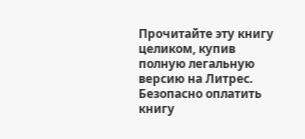Прочитайте эту книгу целиком, купив полную легальную версию на Литрес.
Безопасно оплатить книгу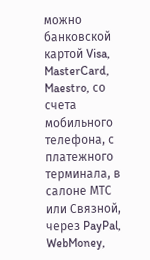можно банковской картой Visa, MasterCard, Maestro, со счета мобильного телефона, с платежного терминала, в салоне МТС или Связной, через PayPal, WebMoney,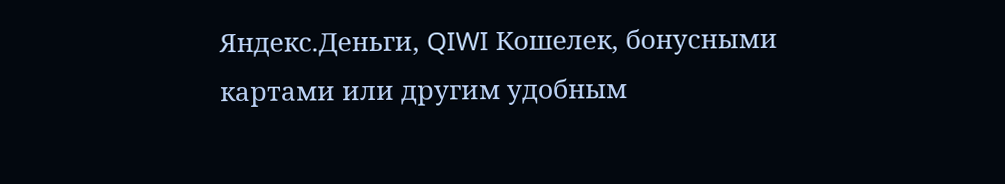Яндекс.Деньги, QIWI Кошелек, бонусными картами или другим удобным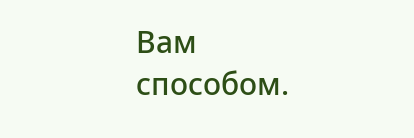Вам способом.